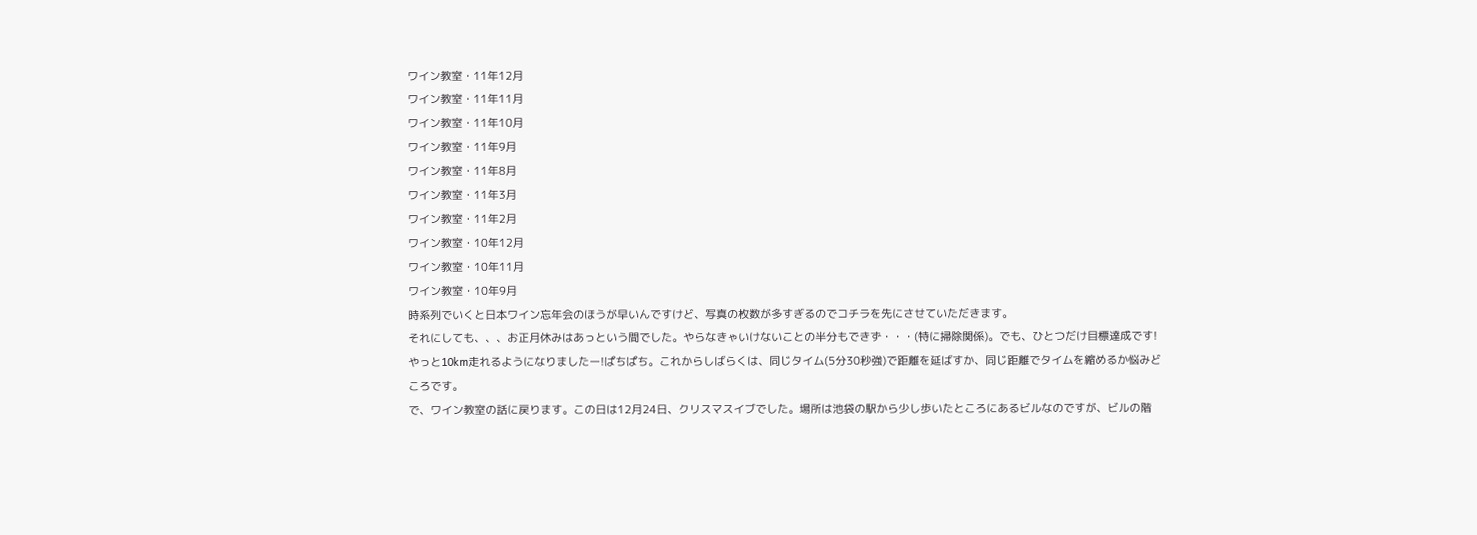ワイン教室・11年12月
ワイン教室・11年11月
ワイン教室・11年10月
ワイン教室・11年9月
ワイン教室・11年8月
ワイン教室・11年3月
ワイン教室・11年2月
ワイン教室・10年12月
ワイン教室・10年11月
ワイン教室・10年9月
時系列でいくと日本ワイン忘年会のほうが早いんですけど、写真の枚数が多すぎるのでコチラを先にさせていただきます。
それにしても、、、お正月休みはあっという間でした。やらなきゃいけないことの半分もできず・・・(特に掃除関係)。でも、ひとつだけ目標達成です!やっと10km走れるようになりましたー!ぱちぱち。これからしばらくは、同じタイム(5分30秒強)で距離を延ばすか、同じ距離でタイムを縮めるか悩みどころです。
で、ワイン教室の話に戻ります。この日は12月24日、クリスマスイブでした。場所は池袋の駅から少し歩いたところにあるビルなのですが、ビルの階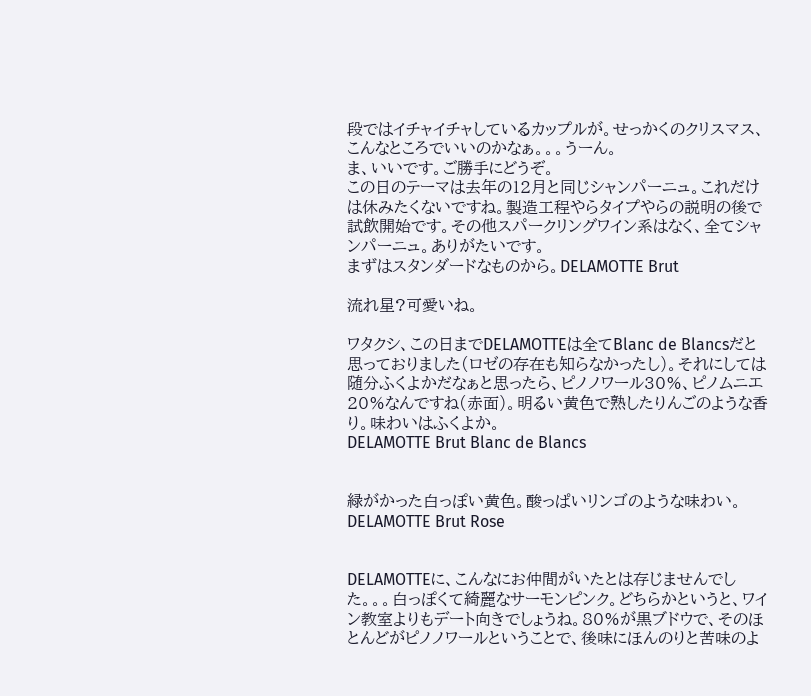段ではイチャイチャしているカップルが。せっかくのクリスマス、こんなところでいいのかなぁ。。。うーん。
ま、いいです。ご勝手にどうぞ。
この日のテーマは去年の12月と同じシャンパーニュ。これだけは休みたくないですね。製造工程やらタイプやらの説明の後で試飲開始です。その他スパークリングワイン系はなく、全てシャンパーニュ。ありがたいです。
まずはスタンダードなものから。DELAMOTTE Brut

流れ星?可愛いね。

ワタクシ、この日までDELAMOTTEは全てBlanc de Blancsだと思っておりました(ロゼの存在も知らなかったし)。それにしては随分ふくよかだなぁと思ったら、ピノノワール30%、ピノムニエ20%なんですね(赤面)。明るい黄色で熟したりんごのような香り。味わいはふくよか。
DELAMOTTE Brut Blanc de Blancs


緑がかった白っぽい黄色。酸っぱいリンゴのような味わい。
DELAMOTTE Brut Rose


DELAMOTTEに、こんなにお仲間がいたとは存じませんでした。。。白っぽくて綺麗なサーモンピンク。どちらかというと、ワイン教室よりもデート向きでしょうね。80%が黒ブドウで、そのほとんどがピノノワールということで、後味にほんのりと苦味のよ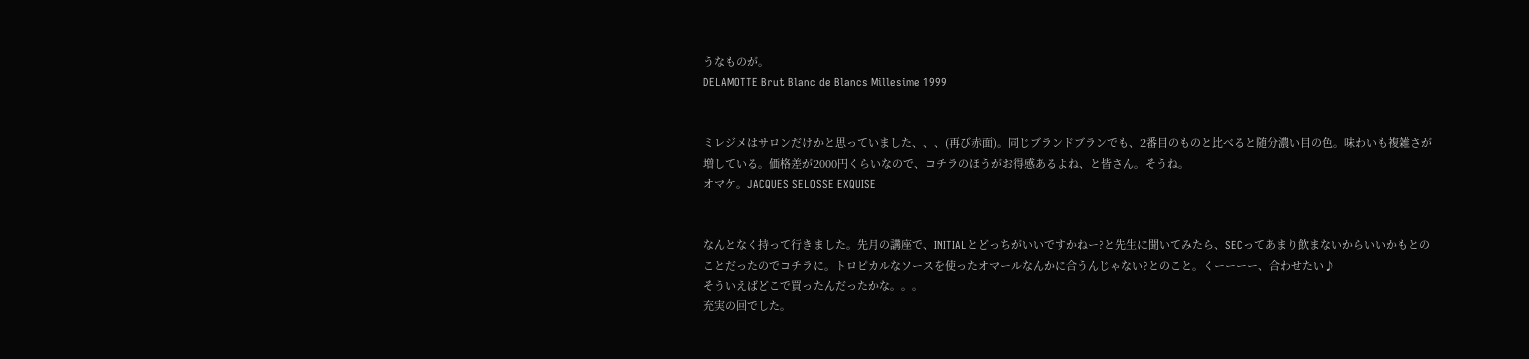うなものが。
DELAMOTTE Brut Blanc de Blancs Millesime 1999


ミレジメはサロンだけかと思っていました、、、(再び赤面)。同じブランドブランでも、2番目のものと比べると随分濃い目の色。味わいも複雑さが増している。価格差が2000円くらいなので、コチラのほうがお得感あるよね、と皆さん。そうね。
オマケ。JACQUES SELOSSE EXQUISE


なんとなく持って行きました。先月の講座で、INITIALとどっちがいいですかねー?と先生に聞いてみたら、SECってあまり飲まないからいいかもとのことだったのでコチラに。トロピカルなソースを使ったオマールなんかに合うんじゃない?とのこと。くーーーー、合わせたい♪
そういえばどこで買ったんだったかな。。。
充実の回でした。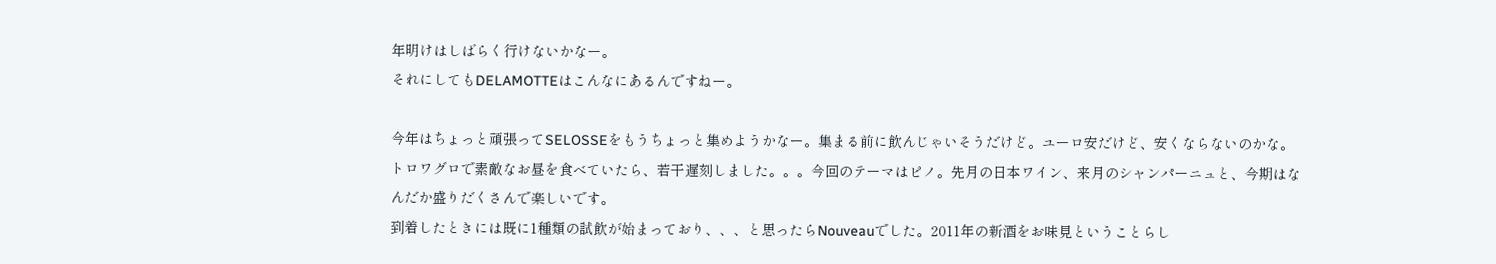年明けはしばらく行けないかなー。
それにしてもDELAMOTTEはこんなにあるんですねー。

今年はちょっと頑張ってSELOSSEをもうちょっと集めようかなー。集まる前に飲んじゃいそうだけど。ユーロ安だけど、安くならないのかな。
トロワグロで素敵なお昼を食べていたら、若干遅刻しました。。。今回のテーマはピノ。先月の日本ワイン、来月のシャンパーニュと、今期はなんだか盛りだくさんで楽しいです。
到着したときには既に1種類の試飲が始まっており、、、と思ったらNouveauでした。2011年の新酒をお味見ということらし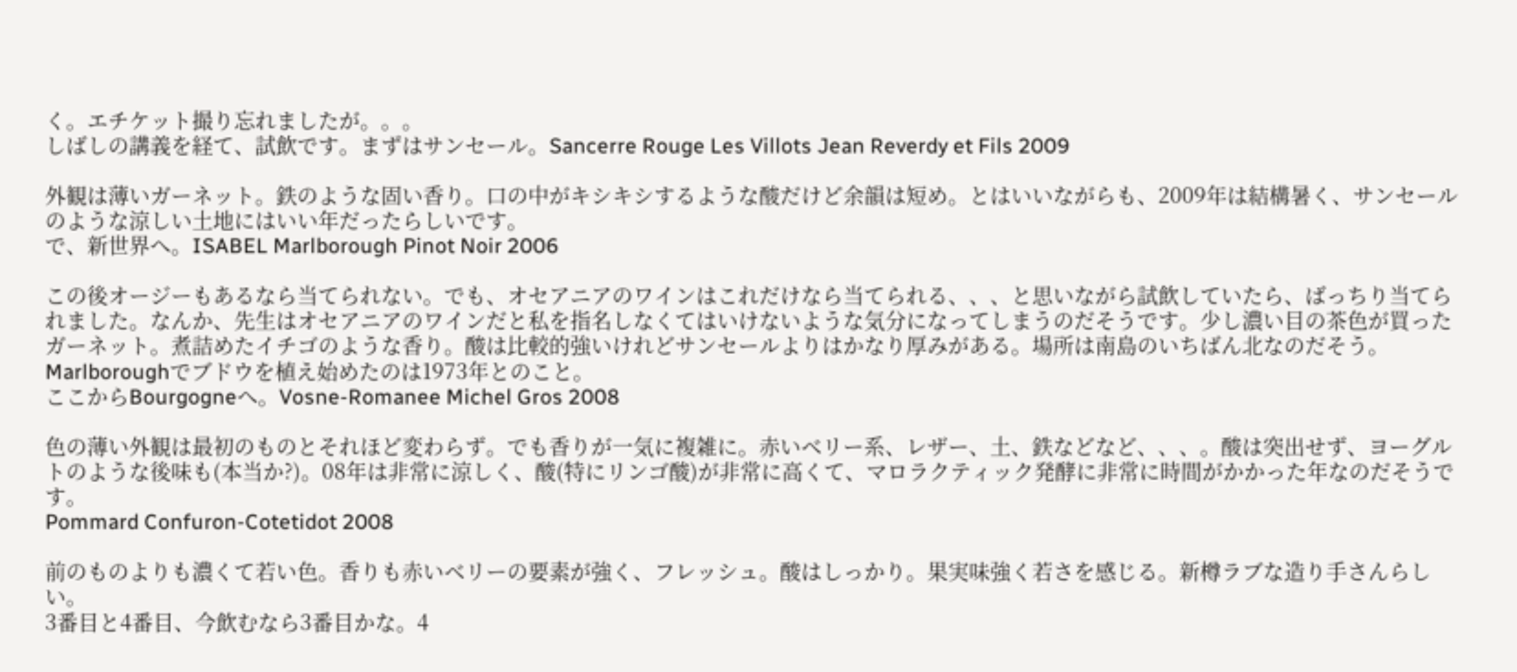く。エチケット撮り忘れましたが。。。
しばしの講義を経て、試飲です。まずはサンセール。Sancerre Rouge Les Villots Jean Reverdy et Fils 2009

外観は薄いガーネット。鉄のような固い香り。口の中がキシキシするような酸だけど余韻は短め。とはいいながらも、2009年は結構暑く、サンセールのような涼しい土地にはいい年だったらしいです。
で、新世界へ。ISABEL Marlborough Pinot Noir 2006

この後オージーもあるなら当てられない。でも、オセアニアのワインはこれだけなら当てられる、、、と思いながら試飲していたら、ばっちり当てられました。なんか、先生はオセアニアのワインだと私を指名しなくてはいけないような気分になってしまうのだそうです。少し濃い目の茶色が買ったガーネット。煮詰めたイチゴのような香り。酸は比較的強いけれどサンセールよりはかなり厚みがある。場所は南島のいちばん北なのだそう。Marlboroughでブドウを植え始めたのは1973年とのこと。
ここからBourgogneへ。Vosne-Romanee Michel Gros 2008

色の薄い外観は最初のものとそれほど変わらず。でも香りが一気に複雑に。赤いベリー系、レザー、土、鉄などなど、、、。酸は突出せず、ヨーグルトのような後味も(本当か?)。08年は非常に涼しく、酸(特にリンゴ酸)が非常に高くて、マロラクティック発酵に非常に時間がかかった年なのだそうです。
Pommard Confuron-Cotetidot 2008

前のものよりも濃くて若い色。香りも赤いベリーの要素が強く、フレッシュ。酸はしっかり。果実味強く若さを感じる。新樽ラブな造り手さんらしい。
3番目と4番目、今飲むなら3番目かな。4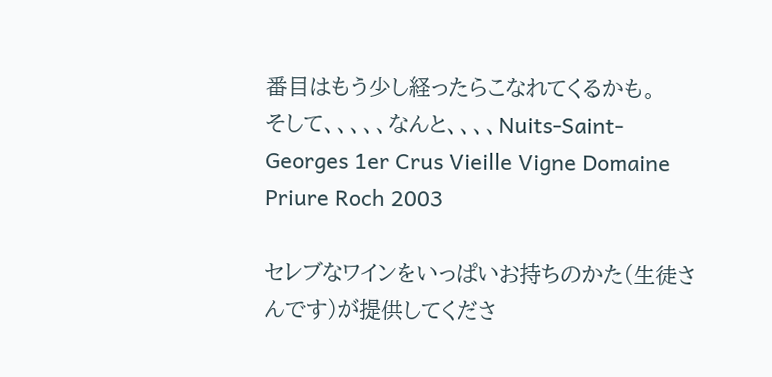番目はもう少し経ったらこなれてくるかも。
そして、、、、、なんと、、、、Nuits-Saint-Georges 1er Crus Vieille Vigne Domaine Priure Roch 2003

セレブなワインをいっぱいお持ちのかた(生徒さんです)が提供してくださ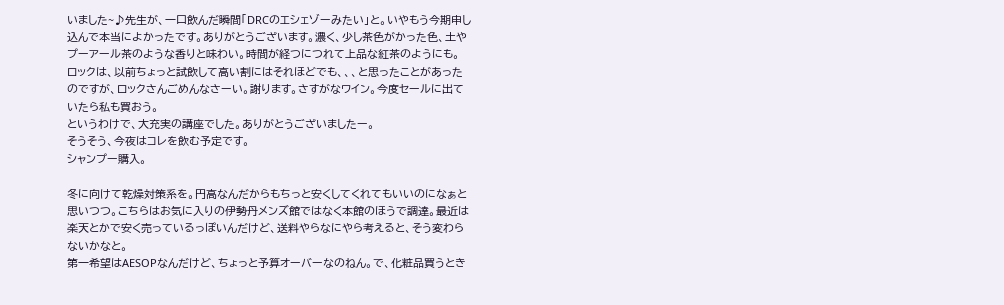いました~♪先生が、一口飲んだ瞬間「DRCのエシェゾーみたい」と。いやもう今期申し込んで本当によかったです。ありがとうございます。濃く、少し茶色がかった色、土やプーアール茶のような香りと味わい。時間が経つにつれて上品な紅茶のようにも。
ロックは、以前ちょっと試飲して高い割にはそれほどでも、、、と思ったことがあったのですが、ロックさんごめんなさーい。謝ります。さすがなワイン。今度セールに出ていたら私も買おう。
というわけで、大充実の講座でした。ありがとうございましたー。
そうそう、今夜はコレを飲む予定です。
シャンプー購入。

冬に向けて乾燥対策系を。円高なんだからもちっと安くしてくれてもいいのになぁと思いつつ。こちらはお気に入りの伊勢丹メンズ館ではなく本館のほうで調達。最近は楽天とかで安く売っているっぽいんだけど、送料やらなにやら考えると、そう変わらないかなと。
第一希望はAESOPなんだけど、ちょっと予算オーバーなのねん。で、化粧品買うとき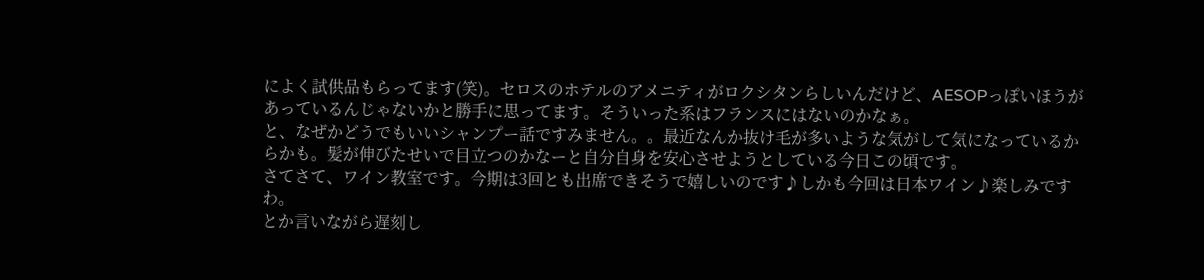によく試供品もらってます(笑)。セロスのホテルのアメニティがロクシタンらしいんだけど、AESOPっぽいほうがあっているんじゃないかと勝手に思ってます。そういった系はフランスにはないのかなぁ。
と、なぜかどうでもいいシャンプー話ですみません。。最近なんか抜け毛が多いような気がして気になっているからかも。髪が伸びたせいで目立つのかなーと自分自身を安心させようとしている今日この頃です。
さてさて、ワイン教室です。今期は3回とも出席できそうで嬉しいのです♪しかも今回は日本ワイン♪楽しみですわ。
とか言いながら遅刻し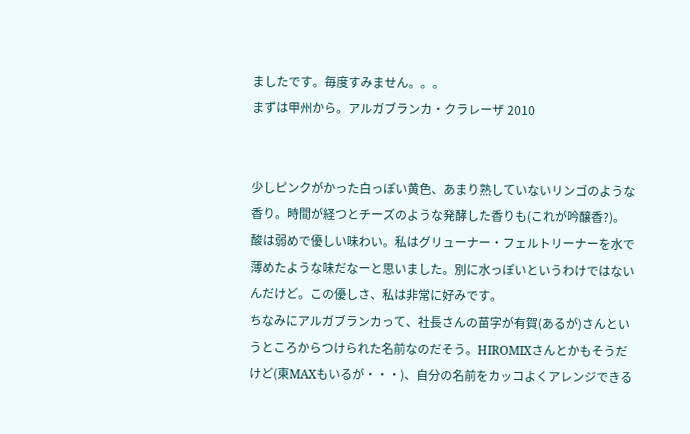ましたです。毎度すみません。。。
まずは甲州から。アルガブランカ・クラレーザ 2010


少しピンクがかった白っぽい黄色、あまり熟していないリンゴのような香り。時間が経つとチーズのような発酵した香りも(これが吟醸香?)。酸は弱めで優しい味わい。私はグリューナー・フェルトリーナーを水で薄めたような味だなーと思いました。別に水っぽいというわけではないんだけど。この優しさ、私は非常に好みです。
ちなみにアルガブランカって、社長さんの苗字が有賀(あるが)さんというところからつけられた名前なのだそう。HIROMIXさんとかもそうだけど(東MAXもいるが・・・)、自分の名前をカッコよくアレンジできる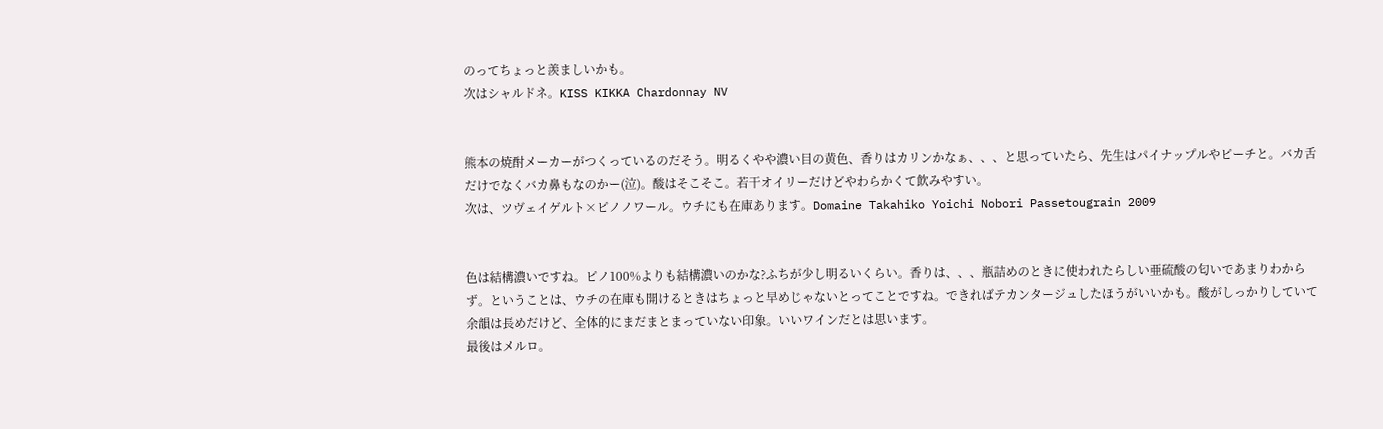のってちょっと羨ましいかも。
次はシャルドネ。KISS KIKKA Chardonnay NV


熊本の焼酎メーカーがつくっているのだそう。明るくやや濃い目の黄色、香りはカリンかなぁ、、、と思っていたら、先生はパイナップルやピーチと。バカ舌だけでなくバカ鼻もなのかー(泣)。酸はそこそこ。若干オイリーだけどやわらかくて飲みやすい。
次は、ツヴェイゲルト×ピノノワール。ウチにも在庫あります。Domaine Takahiko Yoichi Nobori Passetougrain 2009


色は結構濃いですね。ピノ100%よりも結構濃いのかな?ふちが少し明るいくらい。香りは、、、瓶詰めのときに使われたらしい亜硫酸の匂いであまりわからず。ということは、ウチの在庫も開けるときはちょっと早めじゃないとってことですね。できればテカンタージュしたほうがいいかも。酸がしっかりしていて余韻は長めだけど、全体的にまだまとまっていない印象。いいワインだとは思います。
最後はメルロ。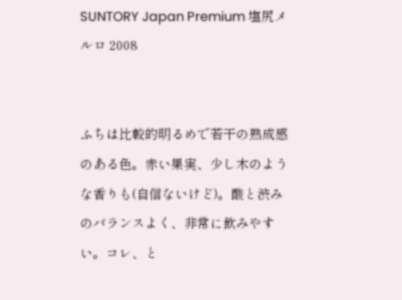SUNTORY Japan Premium 塩尻メルロ 2008


ふちは比較的明るめで若干の熟成感のある色。赤い果実、少し木のような香りも(自信ないけど)。酸と渋みのバランスよく、非常に飲みやすい。コレ、と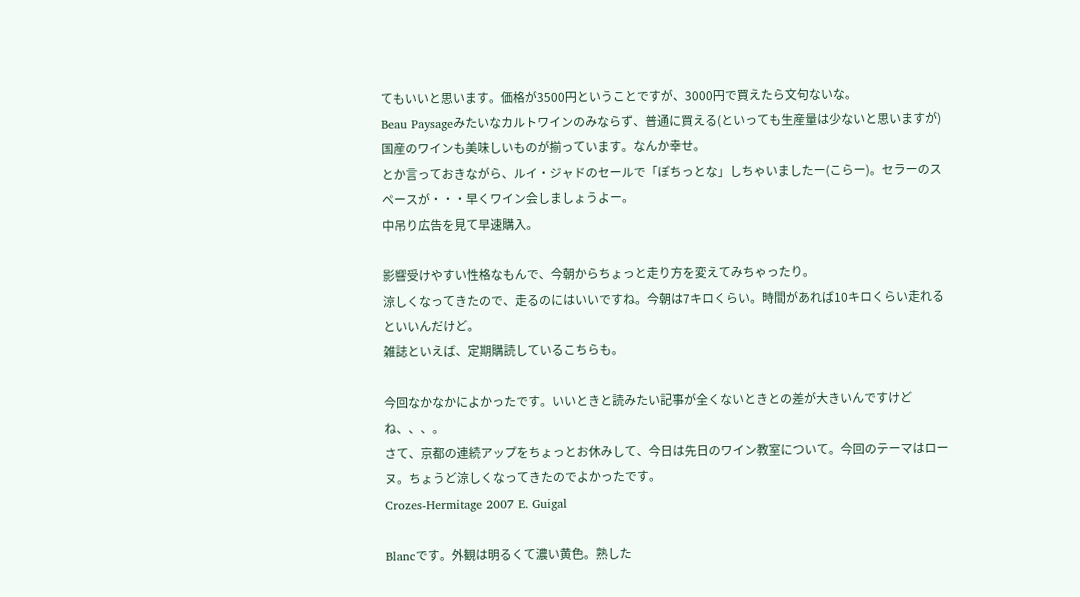てもいいと思います。価格が3500円ということですが、3000円で買えたら文句ないな。
Beau Paysageみたいなカルトワインのみならず、普通に買える(といっても生産量は少ないと思いますが)国産のワインも美味しいものが揃っています。なんか幸せ。
とか言っておきながら、ルイ・ジャドのセールで「ぽちっとな」しちゃいましたー(こらー)。セラーのスペースが・・・早くワイン会しましょうよー。
中吊り広告を見て早速購入。

影響受けやすい性格なもんで、今朝からちょっと走り方を変えてみちゃったり。
涼しくなってきたので、走るのにはいいですね。今朝は7キロくらい。時間があれば10キロくらい走れるといいんだけど。
雑誌といえば、定期購読しているこちらも。

今回なかなかによかったです。いいときと読みたい記事が全くないときとの差が大きいんですけどね、、、。
さて、京都の連続アップをちょっとお休みして、今日は先日のワイン教室について。今回のテーマはローヌ。ちょうど涼しくなってきたのでよかったです。
Crozes-Hermitage 2007 E. Guigal

Blancです。外観は明るくて濃い黄色。熟した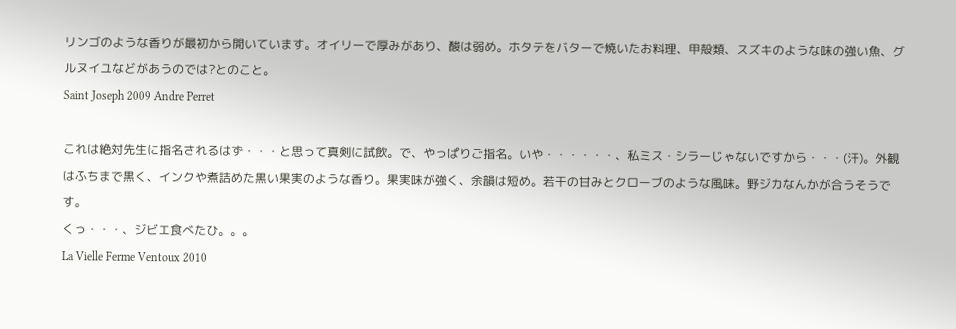リンゴのような香りが最初から開いています。オイリーで厚みがあり、酸は弱め。ホタテをバターで焼いたお料理、甲殻類、スズキのような味の強い魚、グルヌイユなどがあうのでは?とのこと。
Saint Joseph 2009 Andre Perret

これは絶対先生に指名されるはず・・・と思って真剣に試飲。で、やっぱりご指名。いや・・・・・・、私ミス・シラーじゃないですから・・・(汗)。外観はふちまで黒く、インクや煮詰めた黒い果実のような香り。果実味が強く、余韻は短め。若干の甘みとクローブのような風味。野ジカなんかが合うそうです。
くっ・・・、ジビエ食べたひ。。。
La Vielle Ferme Ventoux 2010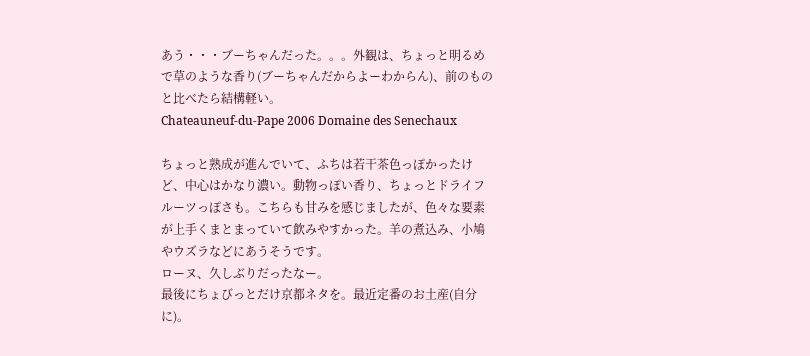あう・・・ブーちゃんだった。。。外観は、ちょっと明るめで草のような香り(ブーちゃんだからよーわからん)、前のものと比べたら結構軽い。
Chateauneuf-du-Pape 2006 Domaine des Senechaux

ちょっと熟成が進んでいて、ふちは若干茶色っぽかったけど、中心はかなり濃い。動物っぽい香り、ちょっとドライフルーツっぽさも。こちらも甘みを感じましたが、色々な要素が上手くまとまっていて飲みやすかった。羊の煮込み、小鳩やウズラなどにあうそうです。
ローヌ、久しぶりだったなー。
最後にちょびっとだけ京都ネタを。最近定番のお土産(自分に)。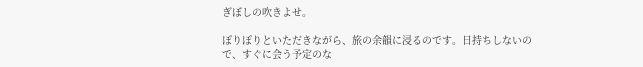ぎぼしの吹きよせ。

ぽりぽりといただきながら、旅の余韻に浸るのです。日持ちしないので、すぐに会う予定のな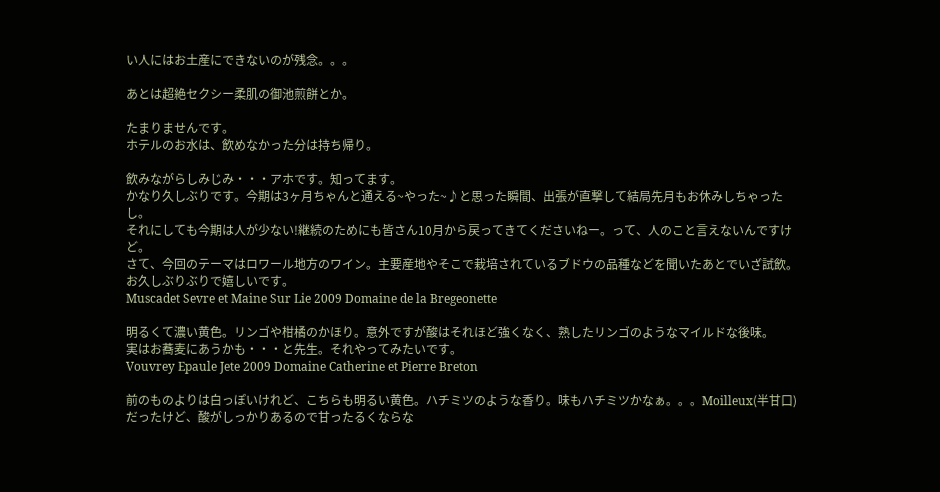い人にはお土産にできないのが残念。。。

あとは超絶セクシー柔肌の御池煎餅とか。

たまりませんです。
ホテルのお水は、飲めなかった分は持ち帰り。

飲みながらしみじみ・・・アホです。知ってます。
かなり久しぶりです。今期は3ヶ月ちゃんと通える~やった~♪と思った瞬間、出張が直撃して結局先月もお休みしちゃったし。
それにしても今期は人が少ない!継続のためにも皆さん10月から戻ってきてくださいねー。って、人のこと言えないんですけど。
さて、今回のテーマはロワール地方のワイン。主要産地やそこで栽培されているブドウの品種などを聞いたあとでいざ試飲。お久しぶりぶりで嬉しいです。
Muscadet Sevre et Maine Sur Lie 2009 Domaine de la Bregeonette

明るくて濃い黄色。リンゴや柑橘のかほり。意外ですが酸はそれほど強くなく、熟したリンゴのようなマイルドな後味。
実はお蕎麦にあうかも・・・と先生。それやってみたいです。
Vouvrey Epaule Jete 2009 Domaine Catherine et Pierre Breton

前のものよりは白っぽいけれど、こちらも明るい黄色。ハチミツのような香り。味もハチミツかなぁ。。。Moilleux(半甘口)だったけど、酸がしっかりあるので甘ったるくならな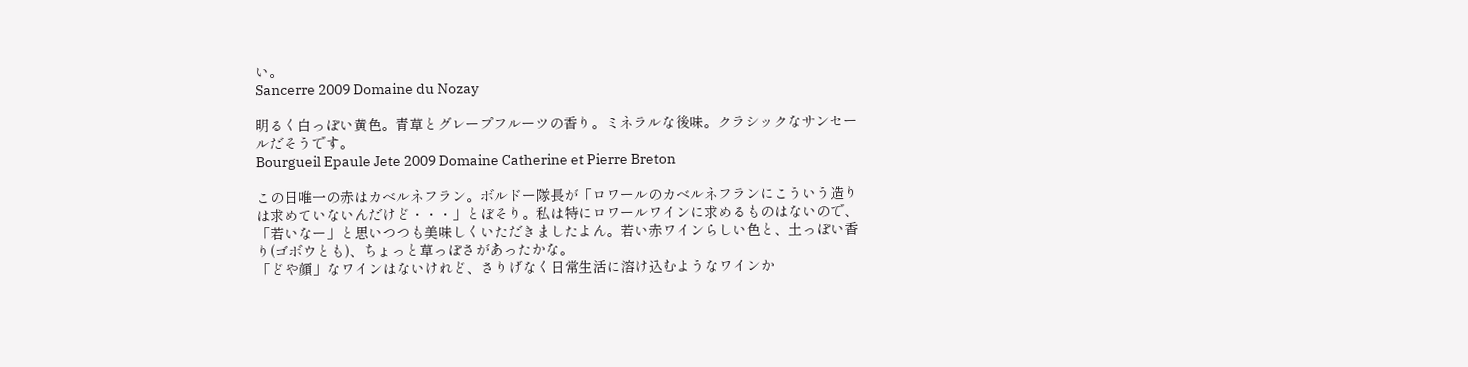い。
Sancerre 2009 Domaine du Nozay

明るく白っぽい黄色。青草とグレープフルーツの香り。ミネラルな後味。クラシックなサンセールだそうです。
Bourgueil Epaule Jete 2009 Domaine Catherine et Pierre Breton

この日唯一の赤はカベルネフラン。ボルドー隊長が「ロワールのカベルネフランにこういう造りは求めていないんだけど・・・」とぼそり。私は特にロワールワインに求めるものはないので、「若いなー」と思いつつも美味しくいただきましたよん。若い赤ワインらしい色と、土っぽい香り(ゴボウとも)、ちょっと草っぽさがあったかな。
「どや顔」なワインはないけれど、さりげなく日常生活に溶け込むようなワインか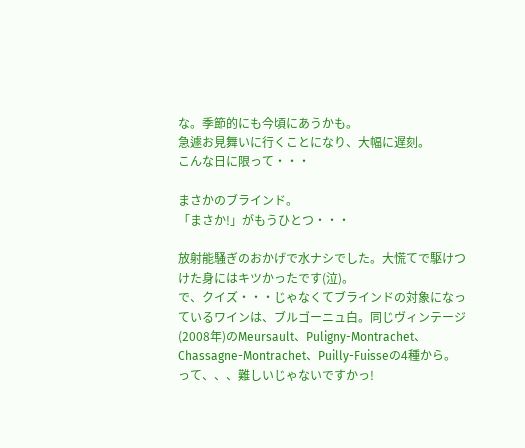な。季節的にも今頃にあうかも。
急遽お見舞いに行くことになり、大幅に遅刻。
こんな日に限って・・・

まさかのブラインド。
「まさか!」がもうひとつ・・・

放射能騒ぎのおかげで水ナシでした。大慌てで駆けつけた身にはキツかったです(泣)。
で、クイズ・・・じゃなくてブラインドの対象になっているワインは、ブルゴーニュ白。同じヴィンテージ(2008年)のMeursault、Puligny-Montrachet、Chassagne-Montrachet、Puilly-Fuisseの4種から。
って、、、難しいじゃないですかっ!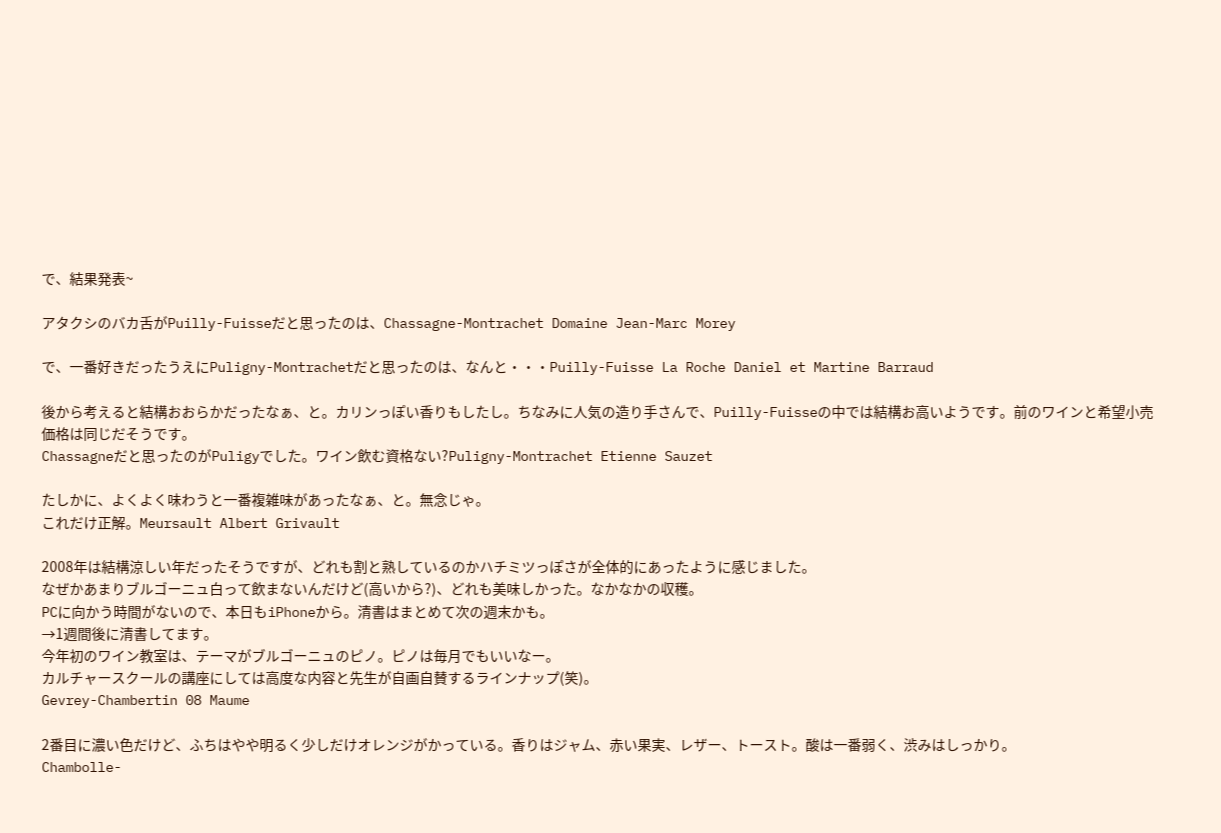で、結果発表~

アタクシのバカ舌がPuilly-Fuisseだと思ったのは、Chassagne-Montrachet Domaine Jean-Marc Morey

で、一番好きだったうえにPuligny-Montrachetだと思ったのは、なんと・・・Puilly-Fuisse La Roche Daniel et Martine Barraud

後から考えると結構おおらかだったなぁ、と。カリンっぽい香りもしたし。ちなみに人気の造り手さんで、Puilly-Fuisseの中では結構お高いようです。前のワインと希望小売価格は同じだそうです。
Chassagneだと思ったのがPuligyでした。ワイン飲む資格ない?Puligny-Montrachet Etienne Sauzet

たしかに、よくよく味わうと一番複雑味があったなぁ、と。無念じゃ。
これだけ正解。Meursault Albert Grivault

2008年は結構涼しい年だったそうですが、どれも割と熟しているのかハチミツっぽさが全体的にあったように感じました。
なぜかあまりブルゴーニュ白って飲まないんだけど(高いから?)、どれも美味しかった。なかなかの収穫。
PCに向かう時間がないので、本日もiPhoneから。清書はまとめて次の週末かも。
→1週間後に清書してます。
今年初のワイン教室は、テーマがブルゴーニュのピノ。ピノは毎月でもいいなー。
カルチャースクールの講座にしては高度な内容と先生が自画自賛するラインナップ(笑)。
Gevrey-Chambertin 08 Maume

2番目に濃い色だけど、ふちはやや明るく少しだけオレンジがかっている。香りはジャム、赤い果実、レザー、トースト。酸は一番弱く、渋みはしっかり。
Chambolle-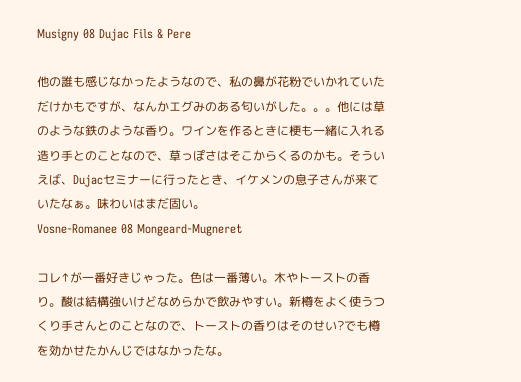Musigny 08 Dujac Fils & Pere

他の誰も感じなかったようなので、私の鼻が花粉でいかれていただけかもですが、なんかエグみのある匂いがした。。。他には草のような鉄のような香り。ワインを作るときに梗も一緒に入れる造り手とのことなので、草っぽさはそこからくるのかも。そういえば、Dujacセミナーに行ったとき、イケメンの息子さんが来ていたなぁ。味わいはまだ固い。
Vosne-Romanee 08 Mongeard-Mugneret

コレ↑が一番好きじゃった。色は一番薄い。木やトーストの香り。酸は結構強いけどなめらかで飲みやすい。新樽をよく使うつくり手さんとのことなので、トーストの香りはそのせい?でも樽を効かせたかんじではなかったな。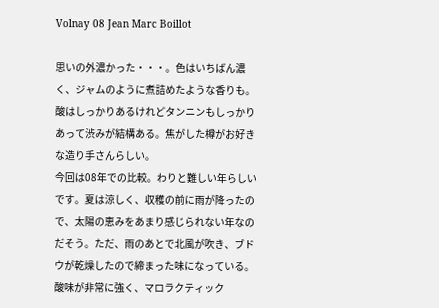Volnay 08 Jean Marc Boillot

思いの外濃かった・・・。色はいちばん濃く、ジャムのように煮詰めたような香りも。酸はしっかりあるけれどタンニンもしっかりあって渋みが結構ある。焦がした樽がお好きな造り手さんらしい。
今回は08年での比較。わりと難しい年らしいです。夏は涼しく、収穫の前に雨が降ったので、太陽の恵みをあまり感じられない年なのだそう。ただ、雨のあとで北風が吹き、ブドウが乾燥したので締まった味になっている。酸味が非常に強く、マロラクティック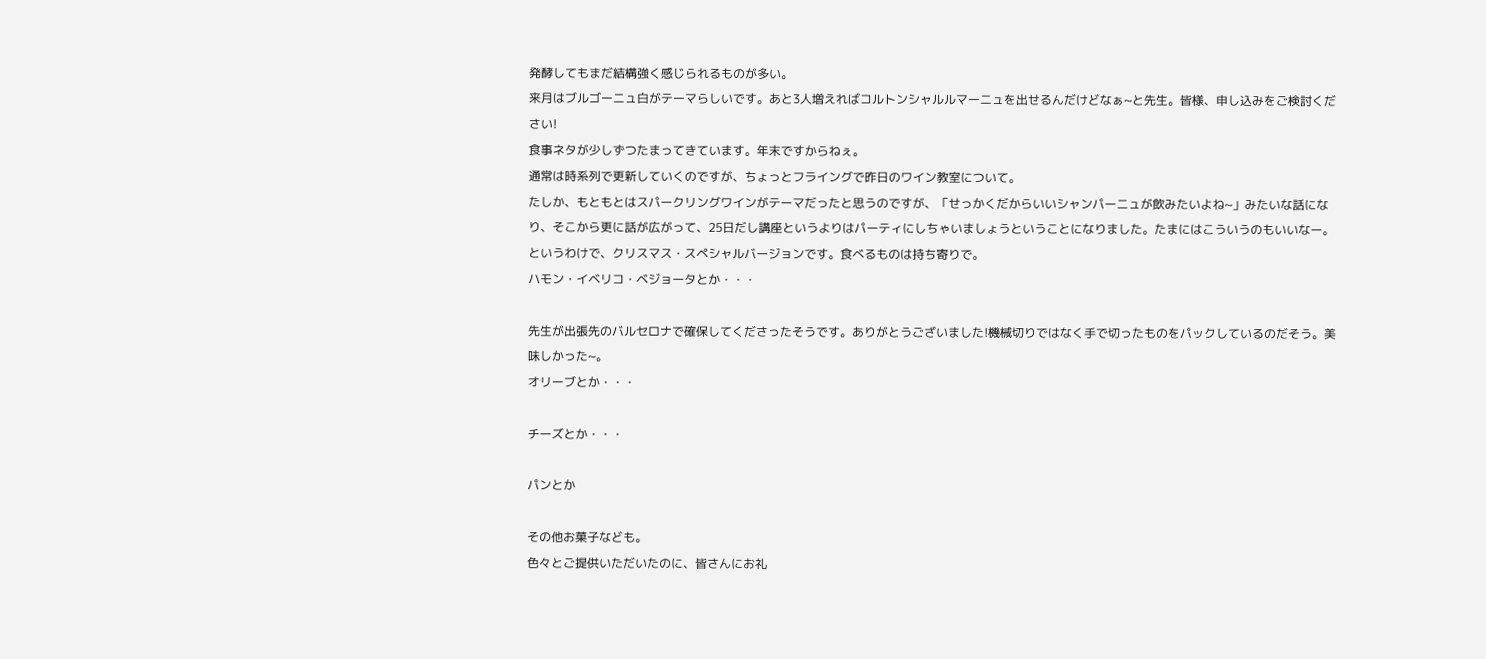発酵してもまだ結構強く感じられるものが多い。
来月はブルゴーニュ白がテーマらしいです。あと3人増えればコルトンシャルルマーニュを出せるんだけどなぁ~と先生。皆様、申し込みをご検討ください!
食事ネタが少しずつたまってきています。年末ですからねぇ。
通常は時系列で更新していくのですが、ちょっとフライングで昨日のワイン教室について。
たしか、もともとはスパークリングワインがテーマだったと思うのですが、「せっかくだからいいシャンパーニュが飲みたいよね~」みたいな話になり、そこから更に話が広がって、25日だし講座というよりはパーティにしちゃいましょうということになりました。たまにはこういうのもいいなー。
というわけで、クリスマス・スペシャルバージョンです。食べるものは持ち寄りで。
ハモン・イベリコ・ベジョータとか・・・

先生が出張先のバルセロナで確保してくださったそうです。ありがとうございました!機械切りではなく手で切ったものをパックしているのだそう。美味しかった~。
オリーブとか・・・

チーズとか・・・

パンとか

その他お菓子なども。
色々とご提供いただいたのに、皆さんにお礼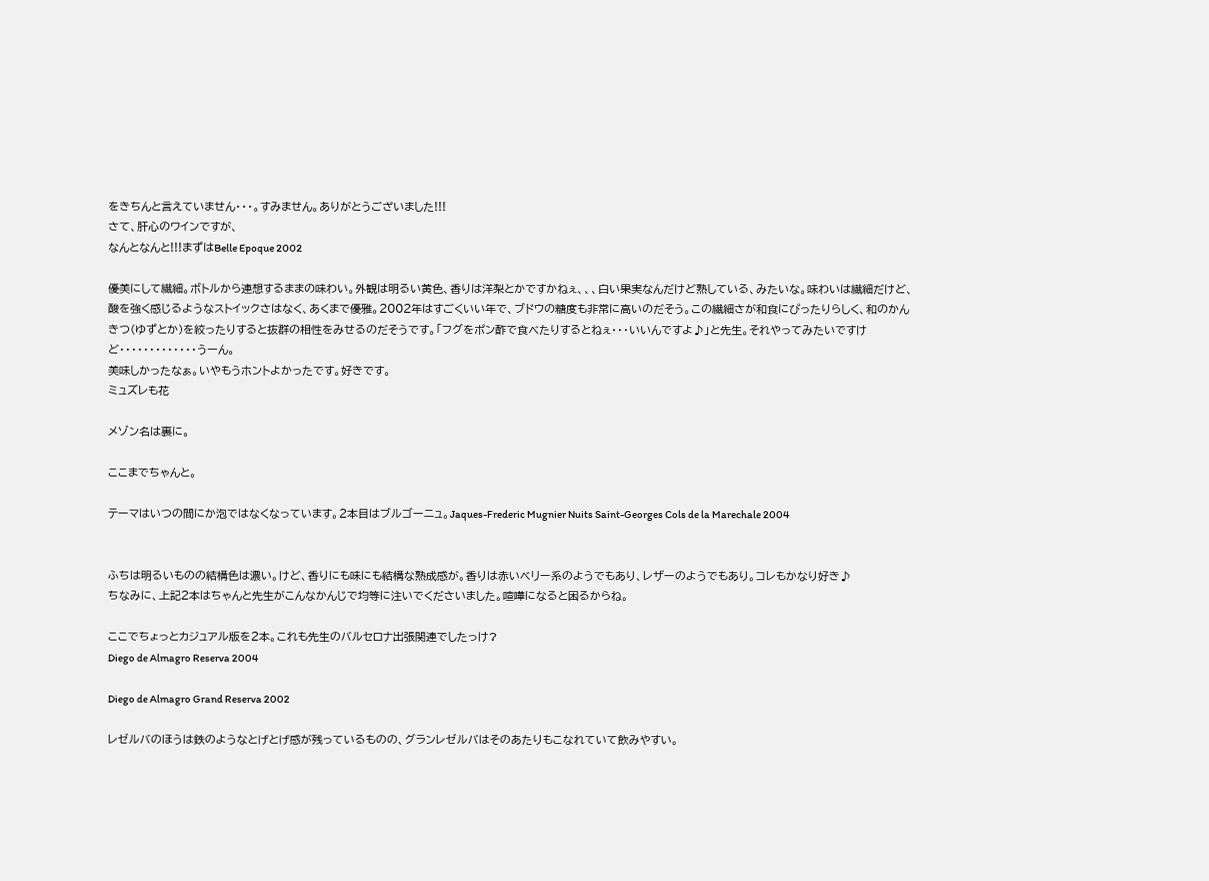をきちんと言えていません・・・。すみません。ありがとうございました!!!
さて、肝心のワインですが、
なんとなんと!!!まずはBelle Epoque 2002

優美にして繊細。ボトルから連想するままの味わい。外観は明るい黄色、香りは洋梨とかですかねぇ、、、白い果実なんだけど熟している、みたいな。味わいは繊細だけど、酸を強く感じるようなストイックさはなく、あくまで優雅。2002年はすごくいい年で、ブドウの糖度も非常に高いのだそう。この繊細さが和食にぴったりらしく、和のかんきつ(ゆずとか)を絞ったりすると抜群の相性をみせるのだそうです。「フグをポン酢で食べたりするとねぇ・・・いいんですよ♪」と先生。それやってみたいですけど・・・・・・・・・・・・・うーん。
美味しかったなぁ。いやもうホントよかったです。好きです。
ミュズレも花

メゾン名は裏に。

ここまでちゃんと。

テーマはいつの間にか泡ではなくなっています。2本目はブルゴーニュ。Jaques-Frederic Mugnier Nuits Saint-Georges Cols de la Marechale 2004


ふちは明るいものの結構色は濃い。けど、香りにも味にも結構な熟成感が。香りは赤いベリー系のようでもあり、レザーのようでもあり。コレもかなり好き♪
ちなみに、上記2本はちゃんと先生がこんなかんじで均等に注いでくださいました。喧嘩になると困るからね。

ここでちょっとカジュアル版を2本。これも先生のバルセロナ出張関連でしたっけ?
Diego de Almagro Reserva 2004

Diego de Almagro Grand Reserva 2002

レゼルバのほうは鉄のようなとげとげ感が残っているものの、グランレゼルバはそのあたりもこなれていて飲みやすい。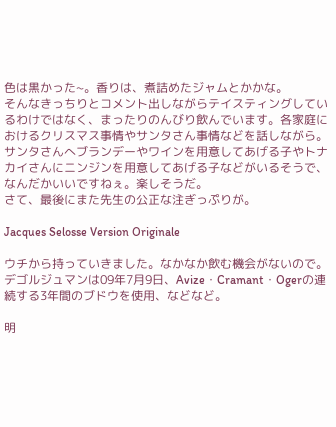色は黒かった~。香りは、煮詰めたジャムとかかな。
そんなきっちりとコメント出しながらテイスティングしているわけではなく、まったりのんびり飲んでいます。各家庭におけるクリスマス事情やサンタさん事情などを話しながら。サンタさんへブランデーやワインを用意してあげる子やトナカイさんにニンジンを用意してあげる子などがいるそうで、なんだかいいですねぇ。楽しそうだ。
さて、最後にまた先生の公正な注ぎっぷりが。

Jacques Selosse Version Originale

ウチから持っていきました。なかなか飲む機会がないので。
デゴルジュマンは09年7月9日、Avize・Cramant・Ogerの連続する3年間のブドウを使用、などなど。

明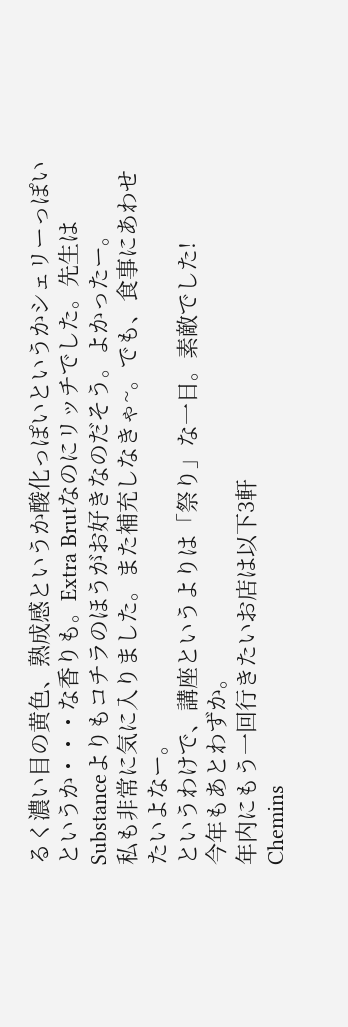るく濃い目の黄色、熟成感というか酸化っぽいというかシェリーっぽいというか・・・な香りも。Extra Brutなのにリッチでした。先生はSubstanceよりもコチラのほうがお好きなのだそう。よかったー。
私も非常に気に入りました。また補充しなきゃ~。でも、食事にあわせたいよなー。
というわけで、講座というよりは「祭り」な一日。素敵でした!
今年もあとわずか。
年内にもう一回行きたいお店は以下3軒
Chemins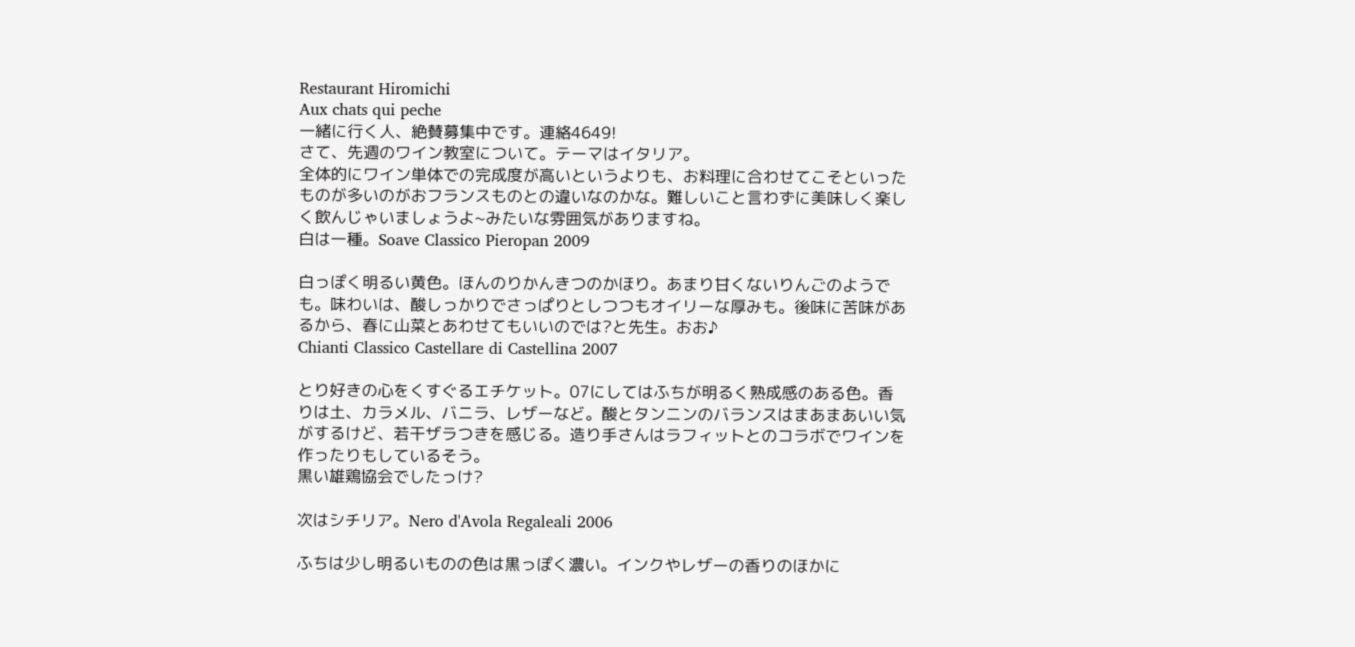Restaurant Hiromichi
Aux chats qui peche
一緒に行く人、絶賛募集中です。連絡4649!
さて、先週のワイン教室について。テーマはイタリア。
全体的にワイン単体での完成度が高いというよりも、お料理に合わせてこそといったものが多いのがおフランスものとの違いなのかな。難しいこと言わずに美味しく楽しく飲んじゃいましょうよ~みたいな雰囲気がありますね。
白は一種。Soave Classico Pieropan 2009

白っぽく明るい黄色。ほんのりかんきつのかほり。あまり甘くないりんごのようでも。味わいは、酸しっかりでさっぱりとしつつもオイリーな厚みも。後味に苦味があるから、春に山菜とあわせてもいいのでは?と先生。おお♪
Chianti Classico Castellare di Castellina 2007

とり好きの心をくすぐるエチケット。07にしてはふちが明るく熟成感のある色。香りは土、カラメル、バニラ、レザーなど。酸とタンニンのバランスはまあまあいい気がするけど、若干ザラつきを感じる。造り手さんはラフィットとのコラボでワインを作ったりもしているそう。
黒い雄鶏協会でしたっけ?

次はシチリア。Nero d'Avola Regaleali 2006

ふちは少し明るいものの色は黒っぽく濃い。インクやレザーの香りのほかに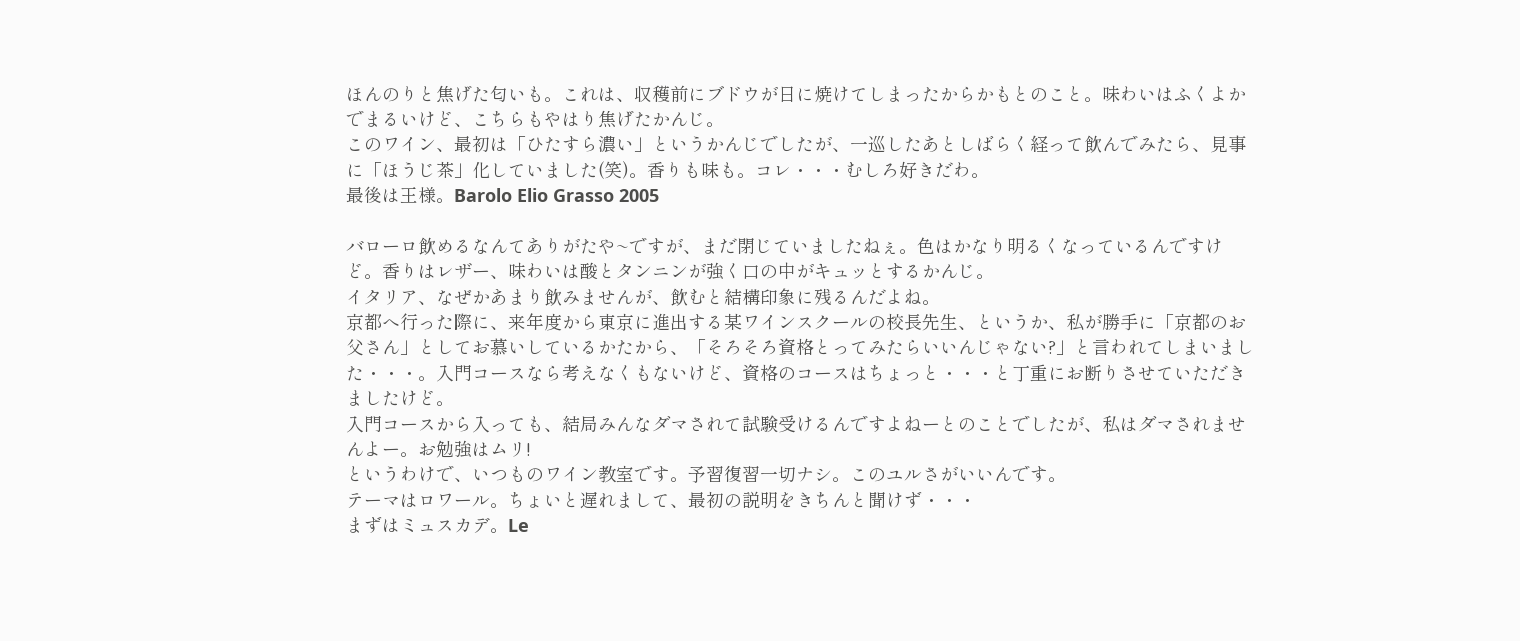ほんのりと焦げた匂いも。これは、収穫前にブドウが日に焼けてしまったからかもとのこと。味わいはふくよかでまるいけど、こちらもやはり焦げたかんじ。
このワイン、最初は「ひたすら濃い」というかんじでしたが、一巡したあとしばらく経って飲んでみたら、見事に「ほうじ茶」化していました(笑)。香りも味も。コレ・・・むしろ好きだわ。
最後は王様。Barolo Elio Grasso 2005

バローロ飲めるなんてありがたや~ですが、まだ閉じていましたねぇ。色はかなり明るくなっているんですけど。香りはレザー、味わいは酸とタンニンが強く口の中がキュッとするかんじ。
イタリア、なぜかあまり飲みませんが、飲むと結構印象に残るんだよね。
京都へ行った際に、来年度から東京に進出する某ワインスクールの校長先生、というか、私が勝手に「京都のお父さん」としてお慕いしているかたから、「そろそろ資格とってみたらいいんじゃない?」と言われてしまいました・・・。入門コースなら考えなくもないけど、資格のコースはちょっと・・・と丁重にお断りさせていただきましたけど。
入門コースから入っても、結局みんなダマされて試験受けるんですよねーとのことでしたが、私はダマされませんよー。お勉強はムリ!
というわけで、いつものワイン教室です。予習復習一切ナシ。このユルさがいいんです。
テーマはロワール。ちょいと遅れまして、最初の説明をきちんと聞けず・・・
まずはミュスカデ。Le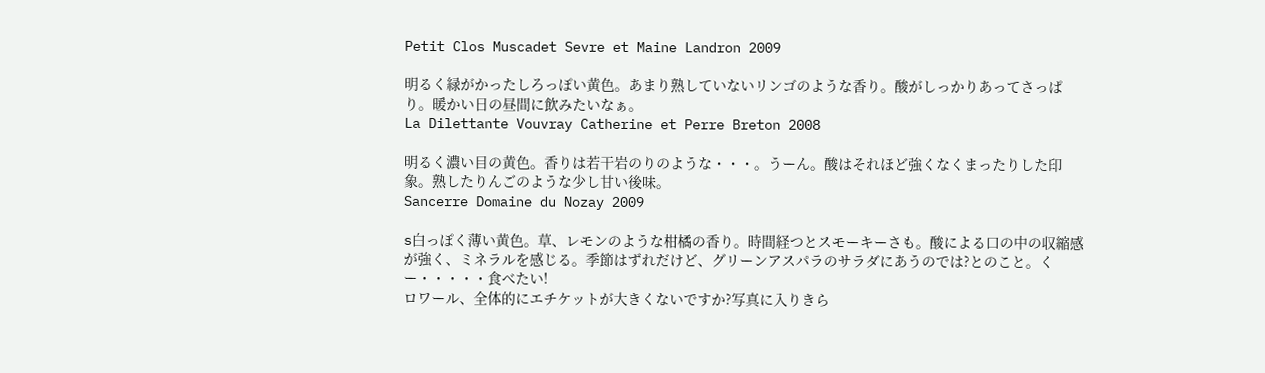Petit Clos Muscadet Sevre et Maine Landron 2009

明るく緑がかったしろっぽい黄色。あまり熟していないリンゴのような香り。酸がしっかりあってさっぱり。暖かい日の昼間に飲みたいなぁ。
La Dilettante Vouvray Catherine et Perre Breton 2008

明るく濃い目の黄色。香りは若干岩のりのような・・・。うーん。酸はそれほど強くなくまったりした印象。熟したりんごのような少し甘い後味。
Sancerre Domaine du Nozay 2009

s白っぽく薄い黄色。草、レモンのような柑橘の香り。時間経つとスモーキーさも。酸による口の中の収縮感が強く、ミネラルを感じる。季節はずれだけど、グリーンアスパラのサラダにあうのでは?とのこと。くー・・・・・食べたい!
ロワール、全体的にエチケットが大きくないですか?写真に入りきら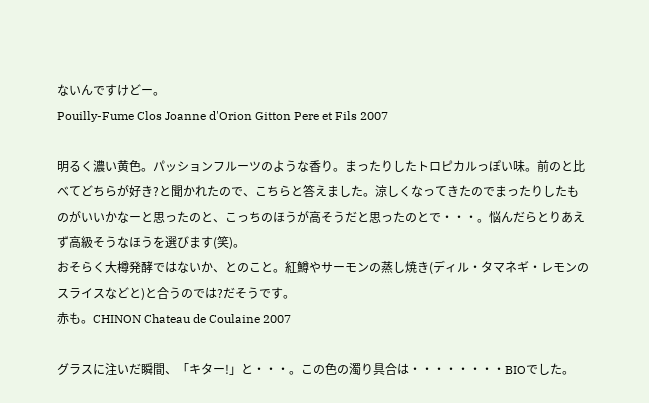ないんですけどー。
Pouilly-Fume Clos Joanne d'Orion Gitton Pere et Fils 2007

明るく濃い黄色。パッションフルーツのような香り。まったりしたトロピカルっぽい味。前のと比べてどちらが好き?と聞かれたので、こちらと答えました。涼しくなってきたのでまったりしたものがいいかなーと思ったのと、こっちのほうが高そうだと思ったのとで・・・。悩んだらとりあえず高級そうなほうを選びます(笑)。
おそらく大樽発酵ではないか、とのこと。紅鱒やサーモンの蒸し焼き(ディル・タマネギ・レモンのスライスなどと)と合うのでは?だそうです。
赤も。CHINON Chateau de Coulaine 2007

グラスに注いだ瞬間、「キター!」と・・・。この色の濁り具合は・・・・・・・・BIOでした。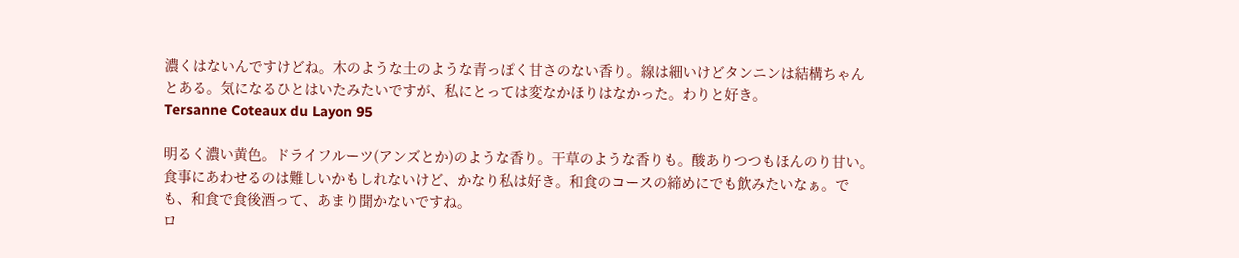濃くはないんですけどね。木のような土のような青っぽく甘さのない香り。線は細いけどタンニンは結構ちゃんとある。気になるひとはいたみたいですが、私にとっては変なかほりはなかった。わりと好き。
Tersanne Coteaux du Layon 95

明るく濃い黄色。ドライフルーツ(アンズとか)のような香り。干草のような香りも。酸ありつつもほんのり甘い。食事にあわせるのは難しいかもしれないけど、かなり私は好き。和食のコースの締めにでも飲みたいなぁ。でも、和食で食後酒って、あまり聞かないですね。
ロ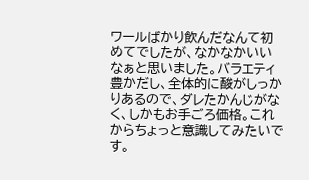ワールばかり飲んだなんて初めてでしたが、なかなかいいなぁと思いました。バラエティ豊かだし、全体的に酸がしっかりあるので、ダレたかんじがなく、しかもお手ごろ価格。これからちょっと意識してみたいです。